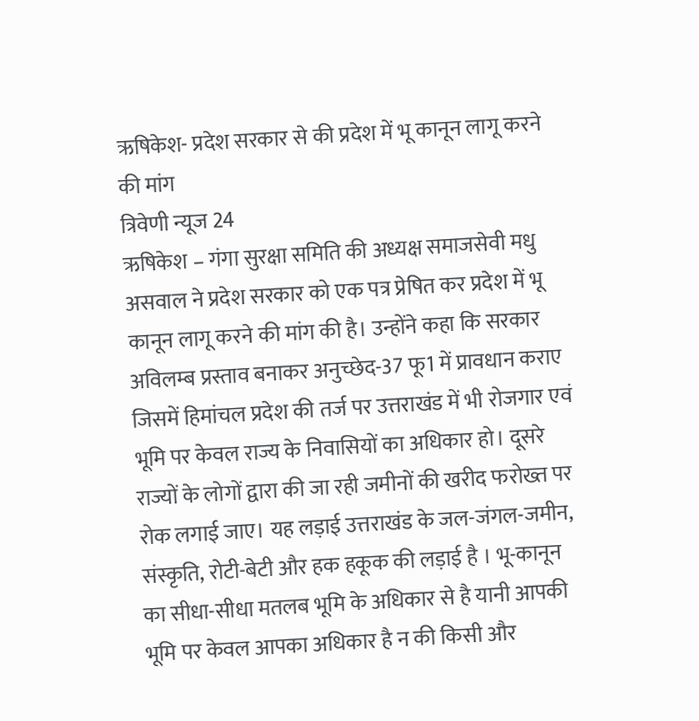ऋषिकेश- प्रदेश सरकार से की प्रदेश में भू कानून लागू करने की मांग
त्रिवेणी न्यूज 24
ऋषिकेश – गंगा सुरक्षा समिति की अध्यक्ष समाजसेवी मधु असवाल ने प्रदेश सरकार को एक पत्र प्रेषित कर प्रदेश में भू कानून लागू करने की मांग की है। उन्होंने कहा कि सरकार अविलम्ब प्रस्ताव बनाकर अनुच्छेद-37 फू1 में प्रावधान कराए जिसमें हिमांचल प्रदेश की तर्ज पर उत्तराखंड में भी रोजगार एवं भूमि पर केवल राज्य के निवासियों का अधिकार हो। दूसरे राज्यों के लोगों द्वारा की जा रही जमीनों की खरीद फरोख्त पर रोक लगाई जाए। यह लड़ाई उत्तराखंड के जल-जंगल-जमीन, संस्कृति, रोटी-बेटी और हक हकूक की लड़ाई है । भू-कानून का सीधा-सीधा मतलब भूमि के अधिकार से है यानी आपकी भूमि पर केवल आपका अधिकार है न की किसी और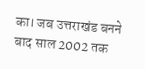का। जब उत्तराखंड बनने बाद साल 2002 तक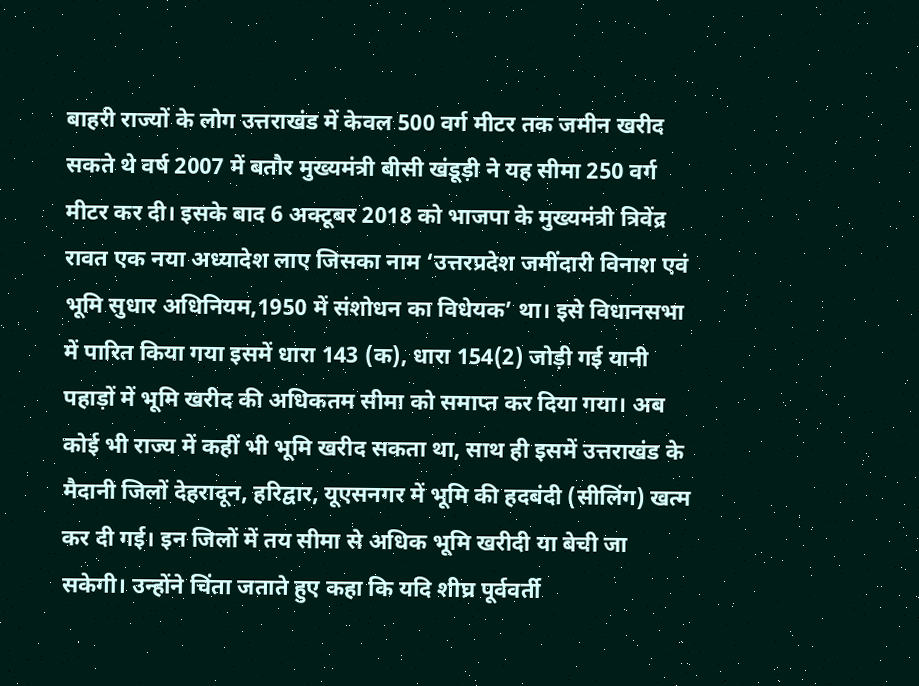बाहरी राज्यों के लोग उत्तराखंड में केवल 500 वर्ग मीटर तक जमीन खरीद सकते थे वर्ष 2007 में बतौर मुख्यमंत्री बीसी खंडूड़ी ने यह सीमा 250 वर्ग मीटर कर दी। इसके बाद 6 अक्टूबर 2018 को भाजपा के मुख्यमंत्री त्रिवेंद्र रावत एक नया अध्यादेश लाए जिसका नाम ‘उत्तरप्रदेश जमींदारी विनाश एवं भूमि सुधार अधिनियम,1950 में संशोधन का विधेयक’ था। इसे विधानसभा में पारित किया गया इसमें धारा 143 (क), धारा 154(2) जोड़ी गई यानी पहाड़ों में भूमि खरीद की अधिकतम सीमा को समाप्त कर दिया गया। अब कोई भी राज्य में कहीं भी भूमि खरीद सकता था, साथ ही इसमें उत्तराखंड के मैदानी जिलों देहरादून, हरिद्वार, यूएसनगर में भूमि की हदबंदी (सीलिंग) खत्म कर दी गई। इन जिलों में तय सीमा से अधिक भूमि खरीदी या बेची जा सकेगी। उन्होंने चिंता जताते हुए कहा कि यदि शीघ्र पूर्ववर्ती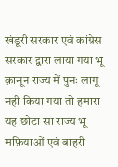खंडूरी सरकार एवं कांग्रेस सरकार द्वारा लाया गया भू क़ानून राज्य में पुनः लागू नही किया गया तो हमारा यह छोटा सा राज्य भू मफ़ियाओं एवं बाहरी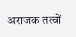अराजक तत्वों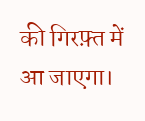की गिरफ़्त में आ जाएगा।